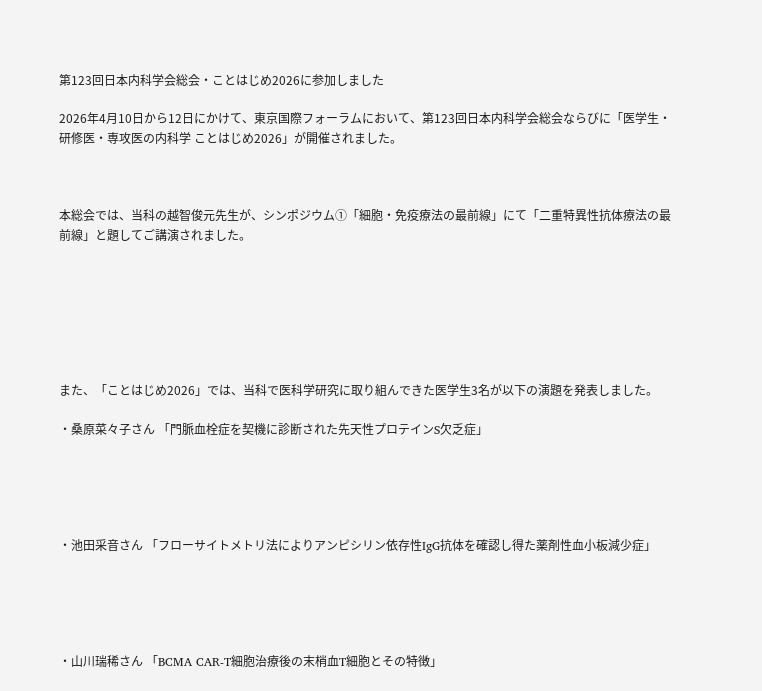第123回日本内科学会総会・ことはじめ2026に参加しました

2026年4月10日から12日にかけて、東京国際フォーラムにおいて、第123回日本内科学会総会ならびに「医学生・研修医・専攻医の内科学 ことはじめ2026」が開催されました。



本総会では、当科の越智俊元先生が、シンポジウム①「細胞・免疫療法の最前線」にて「二重特異性抗体療法の最前線」と題してご講演されました。







また、「ことはじめ2026」では、当科で医科学研究に取り組んできた医学生3名が以下の演題を発表しました。

・桑原菜々子さん 「門脈血栓症を契機に診断された先天性プロテインS欠乏症」





・池田采音さん 「フローサイトメトリ法によりアンピシリン依存性IgG抗体を確認し得た薬剤性血小板減少症」





・山川瑞稀さん 「BCMA CAR-T細胞治療後の末梢血T細胞とその特徴」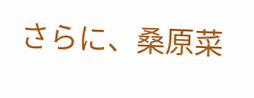さらに、桑原菜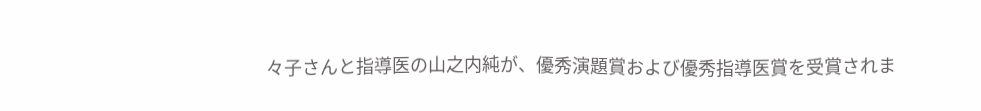々子さんと指導医の山之内純が、優秀演題賞および優秀指導医賞を受賞されま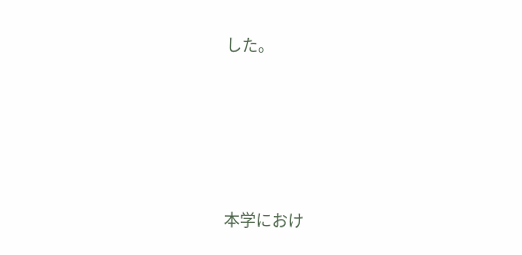した。





本学におけ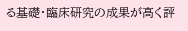る基礎・臨床研究の成果が高く評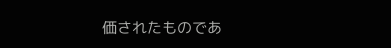価されたものであ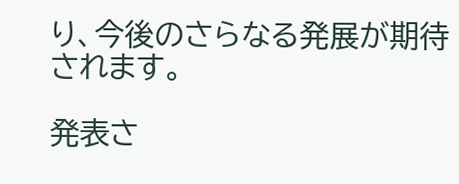り、今後のさらなる発展が期待されます。

発表さ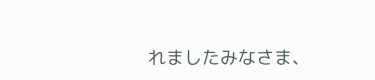れましたみなさま、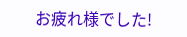お疲れ様でした!